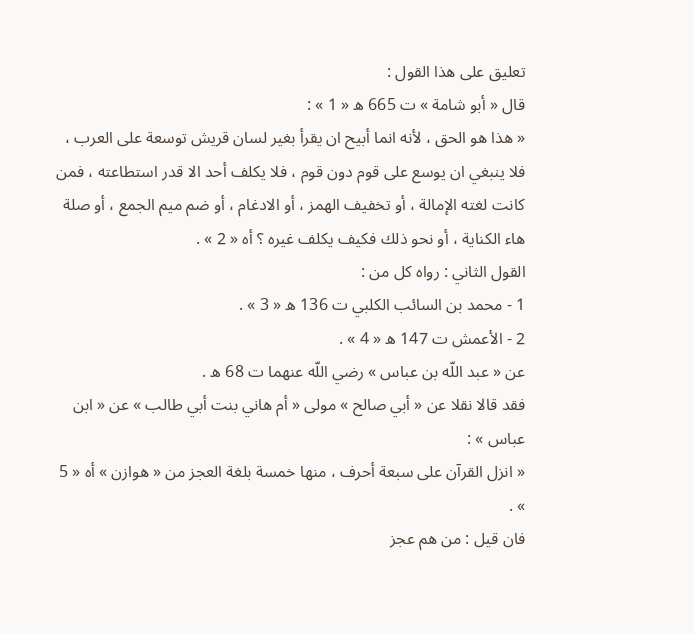تعليق على هذا القول :
قال « أبو شامة » ت 665 ه « 1 » :
« هذا هو الحق ، لأنه انما أبيح ان يقرأ بغير لسان قريش توسعة على العرب ، فلا ينبغي ان يوسع على قوم دون قوم ، فلا يكلف أحد الا قدر استطاعته ، فمن كانت لغته الإمالة ، أو تخفيف الهمز ، أو الادغام ، أو ضم ميم الجمع ، أو صلة هاء الكناية ، أو نحو ذلك فكيف يكلف غيره ؟ أه « 2 » .
القول الثاني : رواه كل من :
1 - محمد بن السائب الكلبي ت 136 ه « 3 » .
2 - الأعمش ت 147 ه « 4 » .
عن « عبد اللّه بن عباس » رضي اللّه عنهما ت 68 ه .
فقد قالا نقلا عن « أبي صالح » مولى « أم هاني بنت أبي طالب » عن « ابن عباس » :
« انزل القرآن على سبعة أحرف ، منها خمسة بلغة العجز من « هوازن » أه « 5 » .
فان قيل : من هم عجز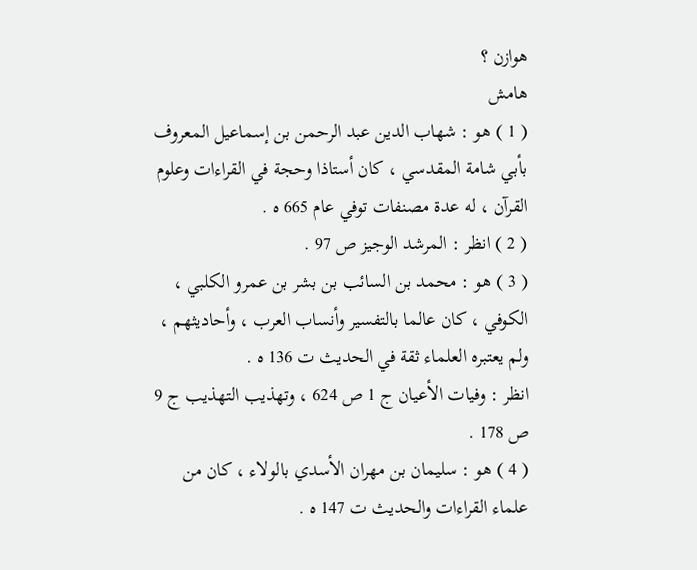هوازن ؟
هامش
( 1 ) هو : شهاب الدين عبد الرحمن بن إسماعيل المعروف بأبي شامة المقدسي ، كان أستاذا وحجة في القراءات وعلوم القرآن ، له عدة مصنفات توفي عام 665 ه .
( 2 ) انظر : المرشد الوجيز ص 97 .
( 3 ) هو : محمد بن السائب بن بشر بن عمرو الكلبي ، الكوفي ، كان عالما بالتفسير وأنساب العرب ، وأحاديثهم ، ولم يعتبره العلماء ثقة في الحديث ت 136 ه .
انظر : وفيات الأعيان ج 1 ص 624 ، وتهذيب التهذيب ج 9 ص 178 .
( 4 ) هو : سليمان بن مهران الأسدي بالولاء ، كان من علماء القراءات والحديث ت 147 ه .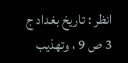انظر : تاريخ بغداد ج 3 ص 9 ، وتهذيب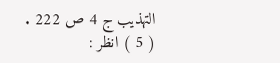التهذيب ج 4 ص 222 .
( 5 ) انظر :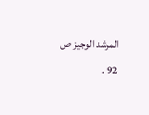المرشد الوجيز ص 92 .